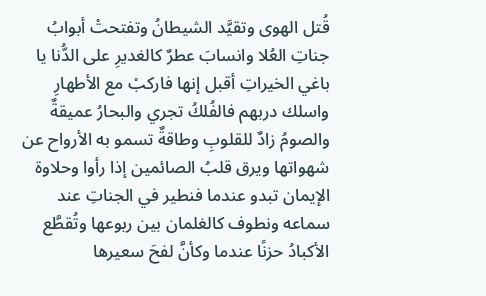قُتل الهوى وتقيَّد الشيطانُ وتفتحتْ أبوابُ جناتِ العُلا وانسابَ عطرٌ كالغديرِ على الدُّنا يا باغي الخيراتِ أقبل إنها فاركبْ مع الأطهارِ واسلك دربهم فالفُلكُ تجري والبحارُ عميقةٌ والصومُ زادٌ للقلوبِ وطاقةٌ تسمو به الأرواح عن شهواتها ويرق قلبُ الصائمين إذا رأوا وحلاوة الإيمان تبدو عندما فنطير في الجناتِ عند سماعه ونطوف كالغلمان بين ربوعها وتُقطَّع الأكبادُ حزنًا عندما وكأنَّ لفحَ سعيرها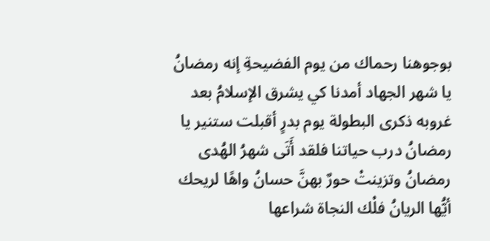بوجوهنا رحماك من يوم الفضيحةِ إنه رمضانُ يا شهر الجهاد أمدنا كي يشرق الإسلامُ بعد غروبه ذكرى البطولة يوم بدرٍ أقبلت ستنير يا رمضانُ درب حياتنا فلقد أَتَى شهرُ الهُدى رمضانُ وتزينتْ حورٌ بهنَّ حسانُ واهًا لريحك أيُّها الريانُ فلْك النجاة شراعها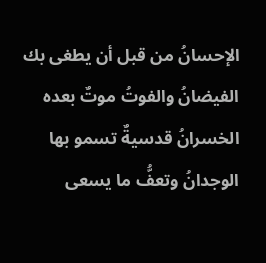الإحسانُ من قبل أن يطغى بك الفيضانُ والفوتُ موتٌ بعده الخسرانُ قدسيةٌ تسمو بها الوجدانُ وتعفُّ ما يسعى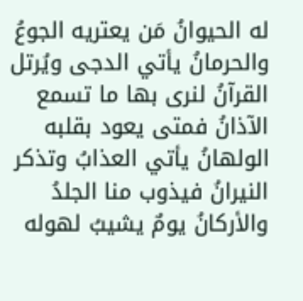له الحيوانُ مَن يعتريه الجوعُ والحرمانُ يأتي الدجى ويُرتل القرآنُ لنرى بها ما تسمع الآذانُ فمتى يعود بقلبه الولهانُ يأتي العذابُ وتذكر النيرانُ فيذوب منا الجلدُ والأركانُ يومٌ يشيبُ لهوله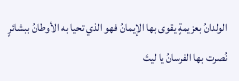الولدانُ بعزيمةٍ يقوى بها الإيمانُ فهو الذي تحيا به الأوطانُ ببشائرٍ نُصرت بها الفرسانُ يا ليتَ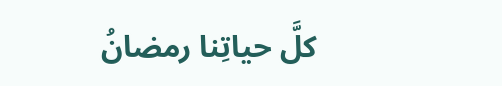كلَّ حياتِنا رمضانُ